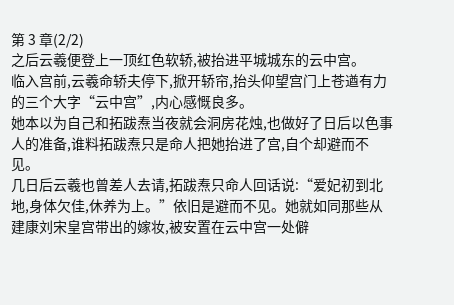第 3 章(2/2)
之后云羲便登上一顶红色软轿,被抬进平城城东的云中宫。
临入宫前,云羲命轿夫停下,掀开轿帘,抬头仰望宫门上苍遒有力的三个大字“云中宫”,内心感慨良多。
她本以为自己和拓跋焘当夜就会洞房花烛,也做好了日后以色事人的准备,谁料拓跋焘只是命人把她抬进了宫,自个却避而不见。
几日后云羲也曾差人去请,拓跋焘只命人回话说:“爱妃初到北地,身体欠佳,休养为上。”依旧是避而不见。她就如同那些从建康刘宋皇宫带出的嫁妆,被安置在云中宫一处僻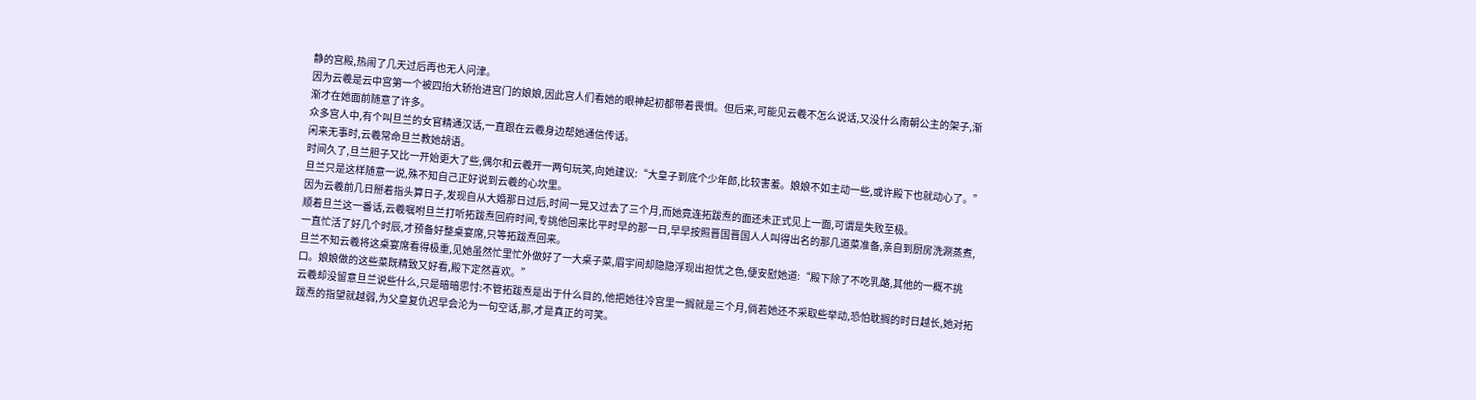静的宫殿,热闹了几天过后再也无人问津。
因为云羲是云中宫第一个被四抬大轿抬进宫门的娘娘,因此宫人们看她的眼神起初都带着畏惧。但后来,可能见云羲不怎么说话,又没什么南朝公主的架子,渐渐才在她面前随意了许多。
众多宫人中,有个叫旦兰的女官精通汉话,一直跟在云羲身边帮她通信传话。
闲来无事时,云羲常命旦兰教她胡语。
时间久了,旦兰胆子又比一开始更大了些,偶尔和云羲开一两句玩笑,向她建议:“大皇子到底个少年郎,比较害羞。娘娘不如主动一些,或许殿下也就动心了。”
旦兰只是这样随意一说,殊不知自己正好说到云羲的心坎里。
因为云羲前几日掰着指头算日子,发现自从大婚那日过后,时间一晃又过去了三个月,而她竟连拓跋焘的面还未正式见上一面,可谓是失败至极。
顺着旦兰这一番话,云羲嘱咐旦兰打听拓跋焘回府时间,专挑他回来比平时早的那一日,早早按照晋国晋国人人叫得出名的那几道菜准备,亲自到厨房洗涮蒸煮,一直忙活了好几个时辰,才预备好整桌宴席,只等拓跋焘回来。
旦兰不知云羲将这桌宴席看得极重,见她虽然忙里忙外做好了一大桌子菜,眉宇间却隐隐浮现出担忧之色,便安慰她道:“殿下除了不吃乳酪,其他的一概不挑口。娘娘做的这些菜既精致又好看,殿下定然喜欢。”
云羲却没留意旦兰说些什么,只是暗暗思忖:不管拓跋焘是出于什么目的,他把她往冷宫里一搁就是三个月,倘若她还不采取些举动,恐怕耽搁的时日越长,她对拓跋焘的指望就越弱,为父皇复仇迟早会沦为一句空话,那,才是真正的可笑。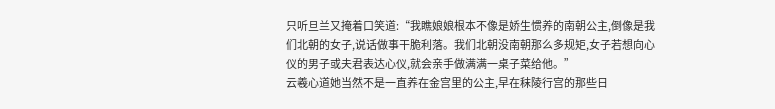只听旦兰又掩着口笑道:“我瞧娘娘根本不像是娇生惯养的南朝公主,倒像是我们北朝的女子,说话做事干脆利落。我们北朝没南朝那么多规矩,女子若想向心仪的男子或夫君表达心仪,就会亲手做满满一桌子菜给他。”
云羲心道她当然不是一直养在金宫里的公主,早在秣陵行宫的那些日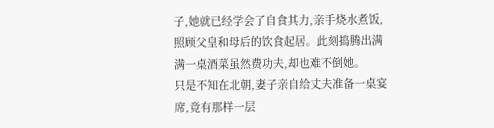子,她就已经学会了自食其力,亲手烧水煮饭,照顾父皇和母后的饮食起居。此刻捣腾出满满一桌酒菜虽然费功夫,却也难不倒她。
只是不知在北朝,妻子亲自给丈夫准备一桌宴席,竟有那样一层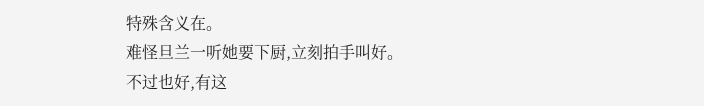特殊含义在。
难怪旦兰一听她要下厨,立刻拍手叫好。
不过也好,有这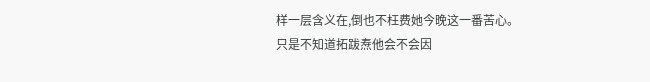样一层含义在,倒也不枉费她今晚这一番苦心。
只是不知道拓跋焘他会不会因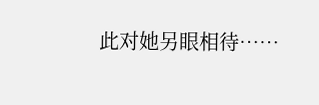此对她另眼相待……